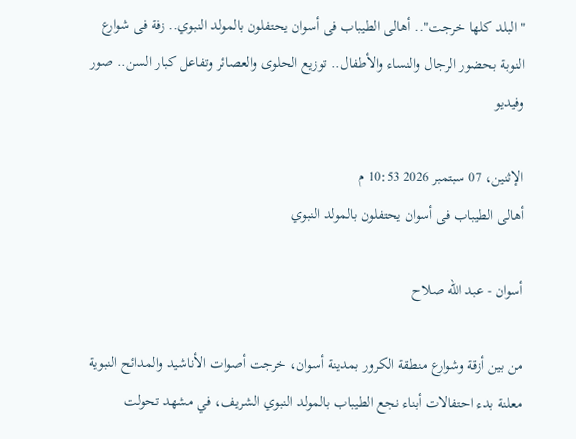"البلد كلها خرجت".. أهالى الطيباب فى أسوان يحتفلون بالمولد النبوي.. زفة فى شوارع النوبة بحضور الرجال والنساء والأطفال.. توزيع الحلوى والعصائر وتفاعل كبار السن.. صور وفيديو

الإثنين، 07 سبتمبر 2026 10:53 م
أهالى الطيباب فى أسوان يحتفلون بالمولد النبوي

أسوان - عبد الله صلاح

من بين أزقة وشوارع منطقة الكرور بمدينة أسوان، خرجت أصوات الأناشيد والمدائح النبوية معلنة بدء احتفالات أبناء نجع الطيباب بالمولد النبوي الشريف، في مشهد تحولت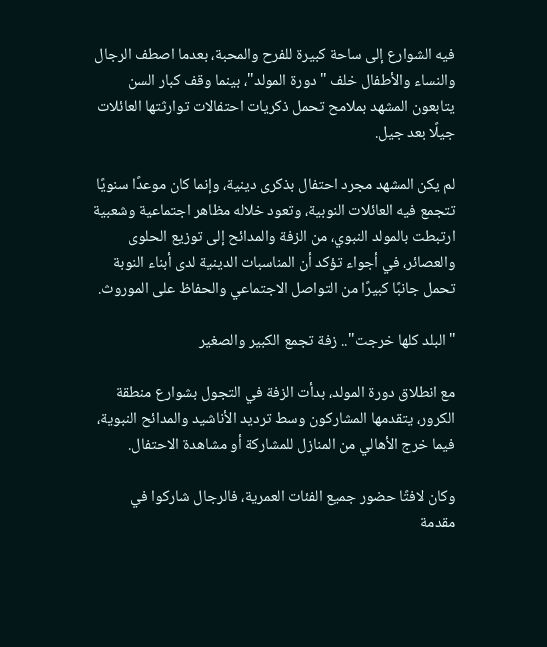فيه الشوارع إلى ساحة كبيرة للفرح والمحبة، بعدما اصطف الرجال والنساء والأطفال خلف "دورة المولد"، بينما وقف كبار السن يتابعون المشهد بملامح تحمل ذكريات احتفالات توارثتها العائلات جيلًا بعد جيل.

لم يكن المشهد مجرد احتفال بذكرى دينية، وإنما كان موعدًا سنويًا تتجمع فيه العائلات النوبية، وتعود خلاله مظاهر اجتماعية وشعبية ارتبطت بالمولد النبوي، من الزفة والمدائح إلى توزيع الحلوى والعصائر، في أجواء تؤكد أن المناسبات الدينية لدى أبناء النوبة تحمل جانبًا كبيرًا من التواصل الاجتماعي والحفاظ على الموروث.

"البلد كلها خرجت".. زفة تجمع الكبير والصغير

مع انطلاق دورة المولد، بدأت الزفة في التجول بشوارع منطقة الكرور، يتقدمها المشاركون وسط ترديد الأناشيد والمدائح النبوية، فيما خرج الأهالي من المنازل للمشاركة أو مشاهدة الاحتفال.

وكان لافتًا حضور جميع الفئات العمرية، فالرجال شاركوا في مقدمة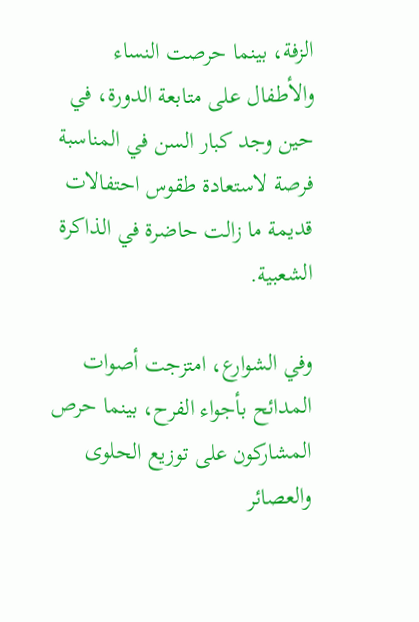الزفة، بينما حرصت النساء والأطفال على متابعة الدورة، في حين وجد كبار السن في المناسبة فرصة لاستعادة طقوس احتفالات قديمة ما زالت حاضرة في الذاكرة الشعبية.

وفي الشوارع، امتزجت أصوات المدائح بأجواء الفرح، بينما حرص المشاركون على توزيع الحلوى والعصائر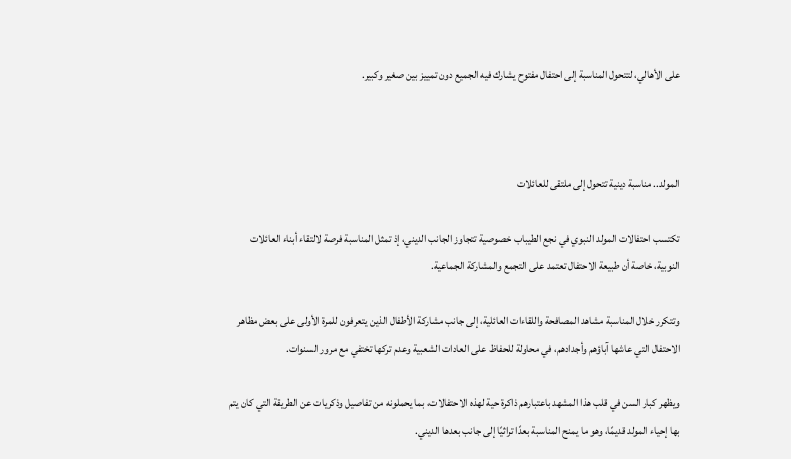على الأهالي، لتتحول المناسبة إلى احتفال مفتوح يشارك فيه الجميع دون تمييز بين صغير وكبير.



المولد.. مناسبة دينية تتحول إلى ملتقى للعائلات

تكتسب احتفالات المولد النبوي في نجع الطيباب خصوصية تتجاوز الجانب الديني، إذ تمثل المناسبة فرصة لالتقاء أبناء العائلات النوبية، خاصة أن طبيعة الاحتفال تعتمد على التجمع والمشاركة الجماعية.

وتتكرر خلال المناسبة مشاهد المصافحة واللقاءات العائلية، إلى جانب مشاركة الأطفال الذين يتعرفون للمرة الأولى على بعض مظاهر الاحتفال التي عاشها آباؤهم وأجدادهم، في محاولة للحفاظ على العادات الشعبية وعدم تركها تختفي مع مرور السنوات.

ويظهر كبار السن في قلب هذا المشهد باعتبارهم ذاكرة حية لهذه الاحتفالات، بما يحملونه من تفاصيل وذكريات عن الطريقة التي كان يتم بها إحياء المولد قديمًا، وهو ما يمنح المناسبة بعدًا تراثيًا إلى جانب بعدها الديني.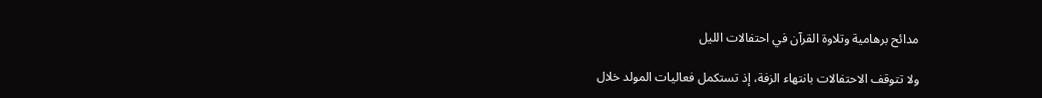مدائح برهامية وتلاوة القرآن في احتفالات الليل

ولا تتوقف الاحتفالات بانتهاء الزفة، إذ تستكمل فعاليات المولد خلال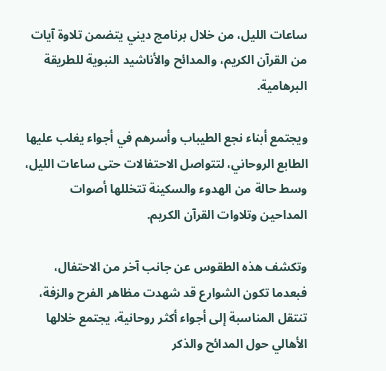ساعات الليل، من خلال برنامج ديني يتضمن تلاوة آيات من القرآن الكريم، والمدائح والأناشيد النبوية للطريقة البرهامية.

ويجتمع أبناء نجع الطيباب وأسرهم في أجواء يغلب عليها الطابع الروحاني، لتتواصل الاحتفالات حتى ساعات الليل، وسط حالة من الهدوء والسكينة تتخللها أصوات المداحين وتلاوات القرآن الكريم.

وتكشف هذه الطقوس عن جانب آخر من الاحتفال، فبعدما تكون الشوارع قد شهدت مظاهر الفرح والزفة، تنتقل المناسبة إلى أجواء أكثر روحانية، يجتمع خلالها الأهالي حول المدائح والذكر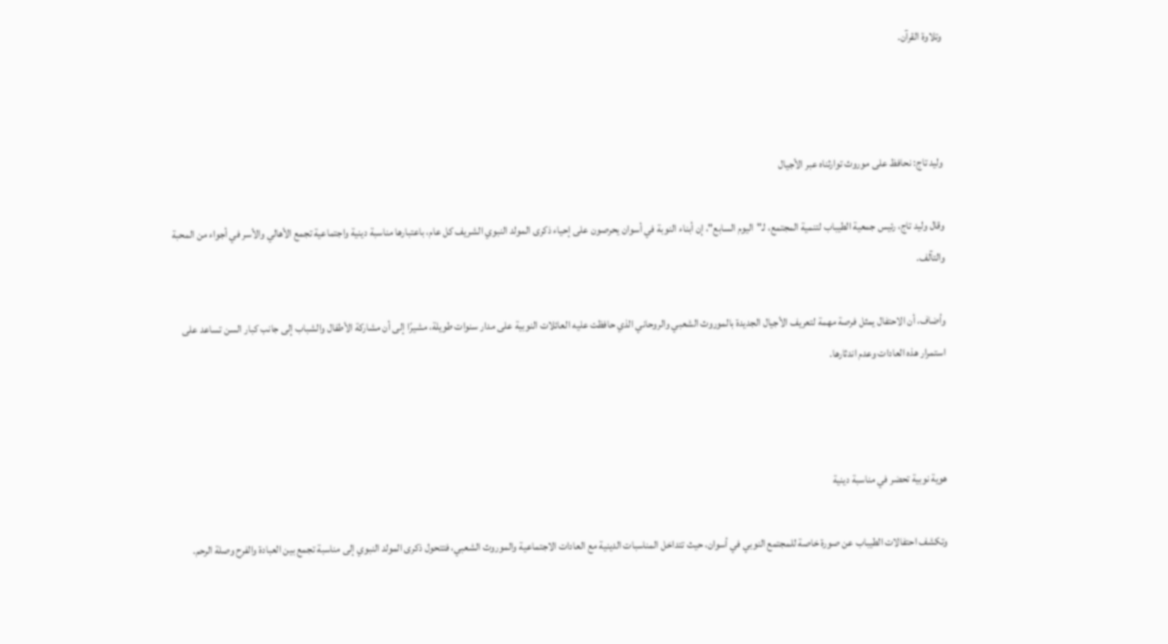وتلاوة القرآن.



وليد تاج: نحافظ على موروث توارثناه عبر الأجيال

وقال وليد تاج، رئيس جمعية الطيباب لتنمية المجتمع، لـ"اليوم السابع"، إن أبناء النوبة في أسوان يحرصون على إحياء ذكرى المولد النبوي الشريف كل عام، باعتبارها مناسبة دينية واجتماعية تجمع الأهالي والأسر في أجواء من المحبة والتآلف.

وأضاف، أن الاحتفال يمثل فرصة مهمة لتعريف الأجيال الجديدة بالموروث الشعبي والروحاني الذي حافظت عليه العائلات النوبية على مدار سنوات طويلة، مشيرًا إلى أن مشاركة الأطفال والشباب إلى جانب كبار السن تساعد على استمرار هذه العادات وعدم اندثارها.



هوية نوبية تحضر في مناسبة دينية

وتكشف احتفالات الطيباب عن صورة خاصة للمجتمع النوبي في أسوان، حيث تتداخل المناسبات الدينية مع العادات الاجتماعية والموروث الشعبي، فتتحول ذكرى المولد النبوي إلى مناسبة تجمع بين العبادة والفرح وصلة الرحم.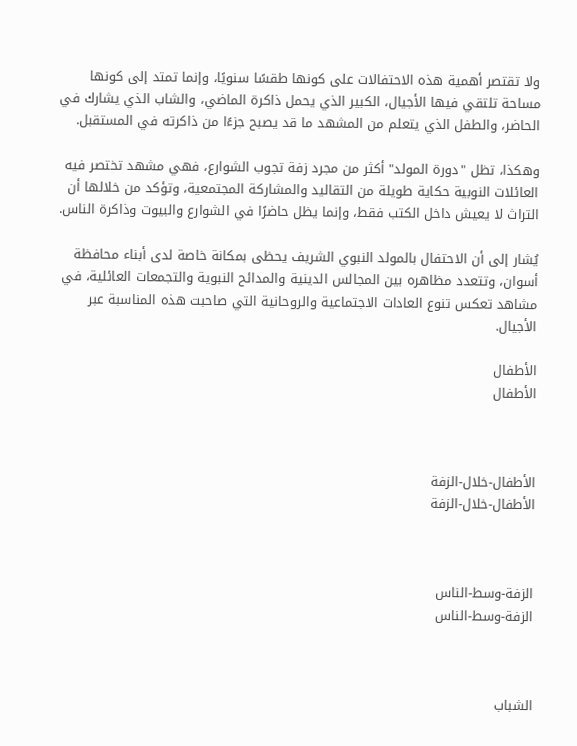ولا تقتصر أهمية هذه الاحتفالات على كونها طقسًا سنويًا، وإنما تمتد إلى كونها مساحة تلتقي فيها الأجيال، الكبير الذي يحمل ذاكرة الماضي، والشاب الذي يشارك في الحاضر، والطفل الذي يتعلم من المشهد ما قد يصبح جزءًا من ذاكرته في المستقبل.

وهكذا، تظل "دورة المولد" أكثر من مجرد زفة تجوب الشوارع، فهي مشهد تختصر فيه العائلات النوبية حكاية طويلة من التقاليد والمشاركة المجتمعية، وتؤكد من خلالها أن التراث لا يعيش داخل الكتب فقط، وإنما يظل حاضرًا في الشوارع والبيوت وذاكرة الناس.

يُشار إلى أن الاحتفال بالمولد النبوي الشريف يحظى بمكانة خاصة لدى أبناء محافظة أسوان، وتتعدد مظاهره بين المجالس الدينية والمدائح النبوية والتجمعات العائلية، في مشاهد تعكس تنوع العادات الاجتماعية والروحانية التي صاحبت هذه المناسبة عبر الأجيال.

الأطفال
الأطفال



الأطفال-خلال-الزفة
الأطفال-خلال-الزفة



الزفة-وسط-الناس
الزفة-وسط-الناس



الشباب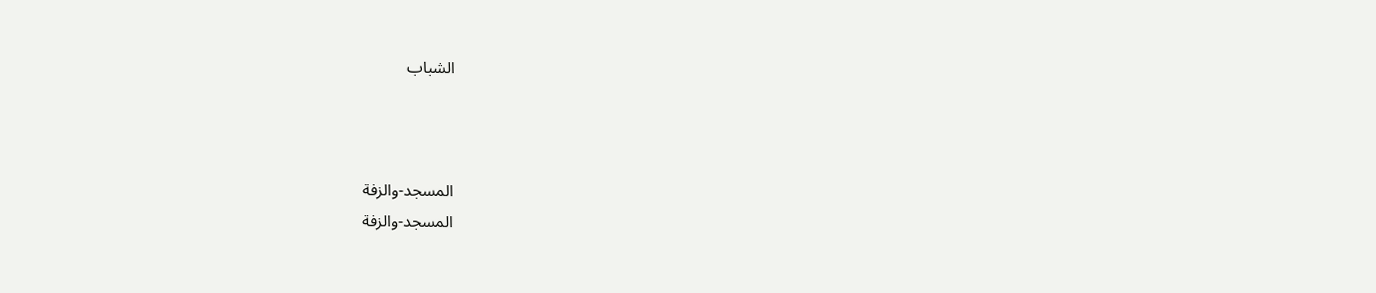الشباب



المسجد-والزفة
المسجد-والزفة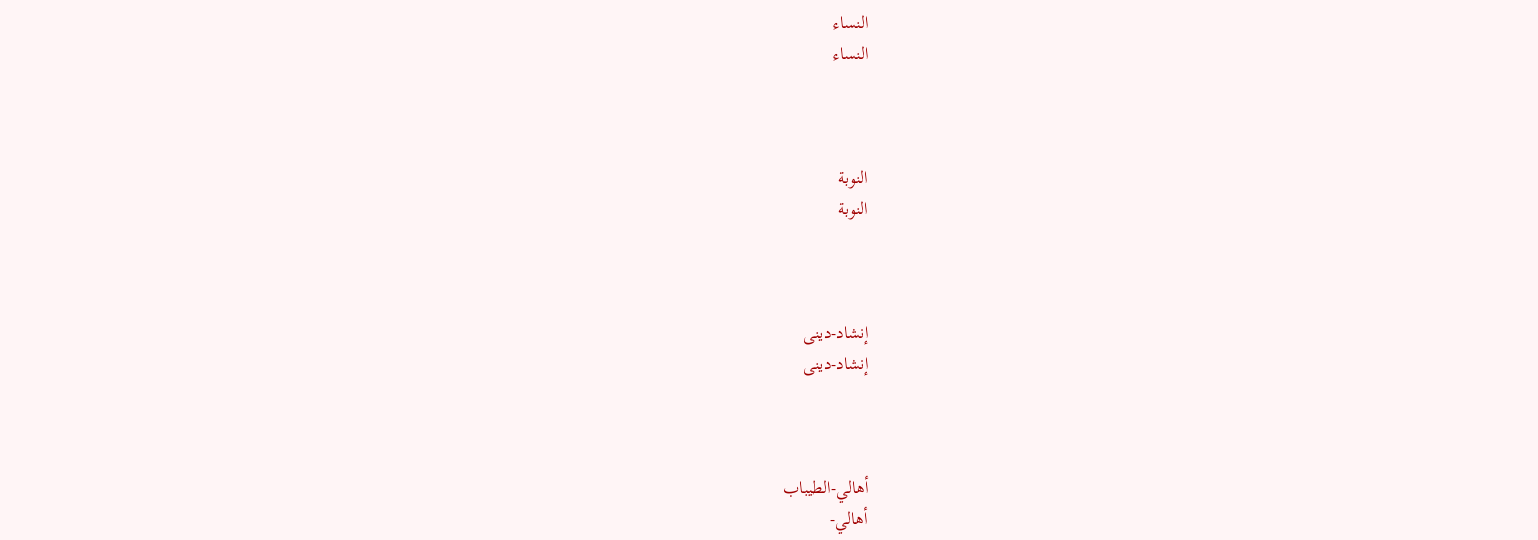النساء
النساء



النوبة
النوبة



إنشاد-دينى
إنشاد-دينى



أهالي-الطيباب
أهالي-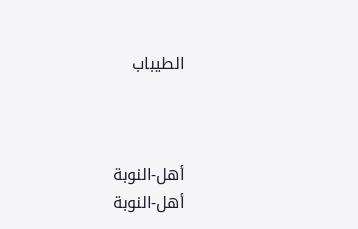الطيباب



أهل-النوبة
أهل-النوبة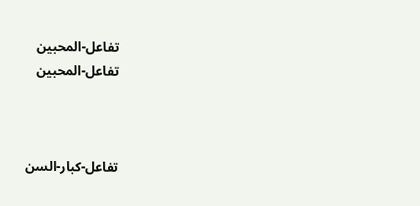تفاعل-المحبين
تفاعل-المحبين



تفاعل-كبار-السن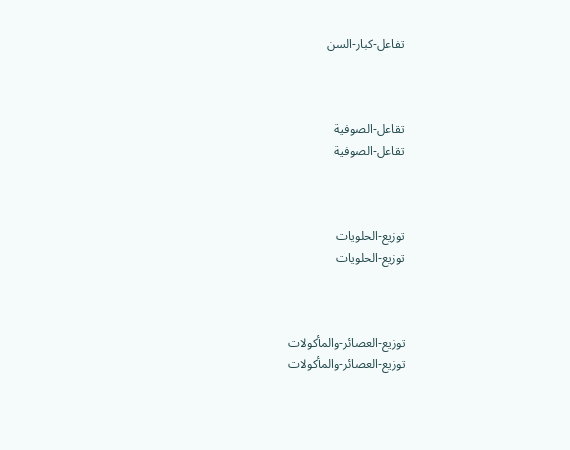تفاعل-كبار-السن



تقاعل-الصوفية
تقاعل-الصوفية



توزيع-الحلويات
توزيع-الحلويات



توزيع-العصائر-والمأكولات
توزيع-العصائر-والمأكولات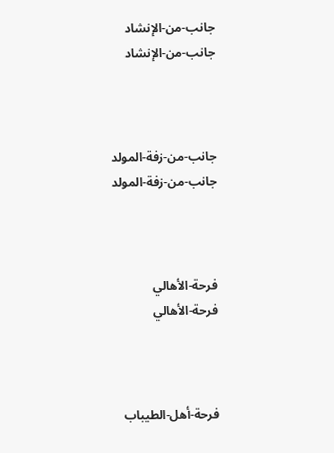جانب-من-الإنشاد
جانب-من-الإنشاد



جانب-من-زفة-المولد
جانب-من-زفة-المولد



فرحة-الأهالي
فرحة-الأهالي



فرحة-أهل-الطيباب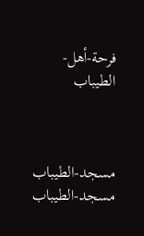فرحة-أهل-الطيباب



مسجد-الطيباب
مسجد-الطيباب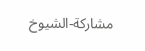مشاركة-الشيوخ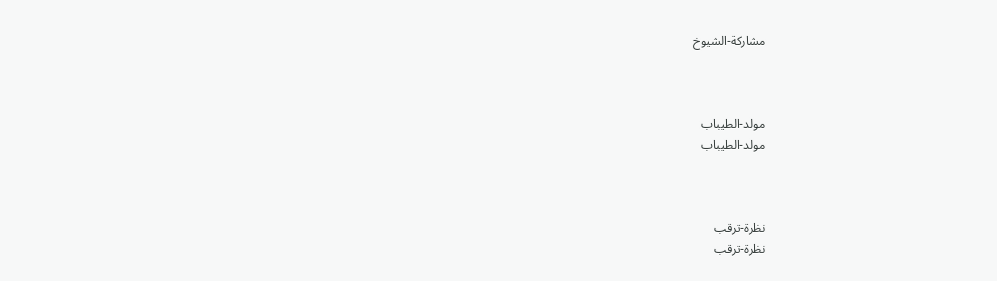مشاركة-الشيوخ



مولد-الطيباب
مولد-الطيباب



نظرة-ترقب
نظرة-ترقب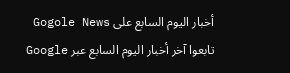أخبار اليوم السابع على Gogole News تابعوا آخر أخبار اليوم السابع عبر Google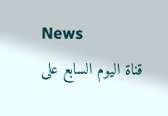News
قناة اليوم السابع على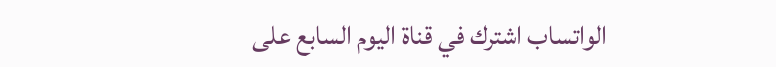الواتساب اشترك في قناة اليوم السابع على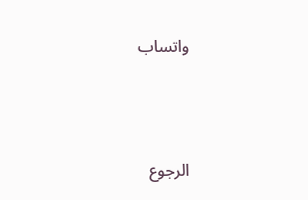واتساب



الرجوع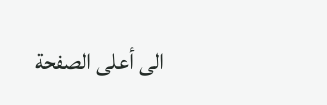الى أعلى الصفحة